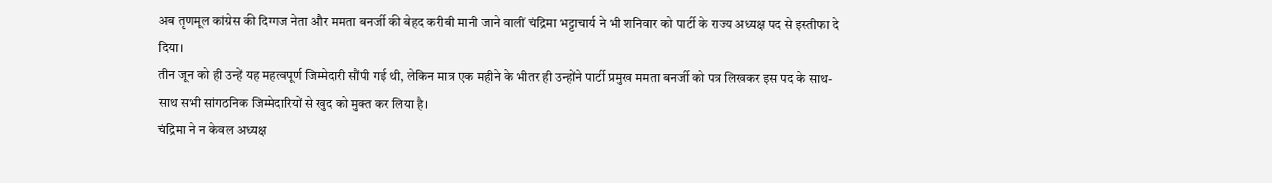अब तृणमूल कांग्रेस की दिग्गज नेता और ममता बनर्जी की बेहद करीबी मानी जाने वालीं चंद्रिमा भट्टाचार्य ने भी शनिवार को पार्टी के राज्य अध्यक्ष पद से इस्तीफा दे दिया।
तीन जून को ही उन्हें यह महत्वपूर्ण जिम्मेदारी सौंपी गई थी, लेकिन मात्र एक महीने के भीतर ही उन्होंने पार्टी प्रमुख ममता बनर्जी को पत्र लिखकर इस पद के साथ-साथ सभी सांगठनिक जिम्मेदारियों से खुद को मुक्त कर लिया है।
चंद्रिमा ने न केवल अध्यक्ष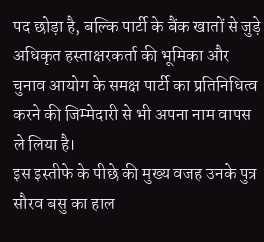पद छोड़ा है, बल्कि पार्टी के बैंक खातों से जुड़े अधिकृत हस्ताक्षरकर्ता की भूमिका और चुनाव आयोग के समक्ष पार्टी का प्रतिनिधित्व करने की जिम्मेदारी से भी अपना नाम वापस ले लिया है।
इस इस्तीफे के पीछे की मुख्य वजह उनके पुत्र सौरव बसु का हाल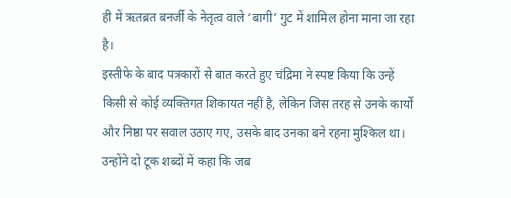ही में ऋतब्रत बनर्जी के नेतृत्व वाले ‘बागी’ गुट में शामिल होना माना जा रहा है।
इस्तीफे के बाद पत्रकारों से बात करते हुए चंद्रिमा ने स्पष्ट किया कि उन्हें किसी से कोई व्यक्तिगत शिकायत नहीं है, लेकिन जिस तरह से उनके कार्यों और निष्ठा पर सवाल उठाए गए, उसके बाद उनका बने रहना मुश्किल था।
उन्होंने दो टूक शब्दों में कहा कि जब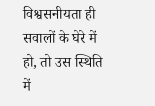विश्वसनीयता ही सवालों के घेरे में हो, तो उस स्थिति में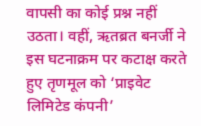वापसी का कोई प्रश्न नहीं उठता। वहीं, ऋतब्रत बनर्जी ने इस घटनाक्रम पर कटाक्ष करते हुए तृणमूल को ‘प्राइवेट लिमिटेड कंपनी’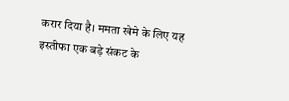करार दिया है। ममता खेमे के लिए यह इस्तीफा एक बड़े संकट के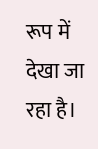रूप में देखा जा रहा है।